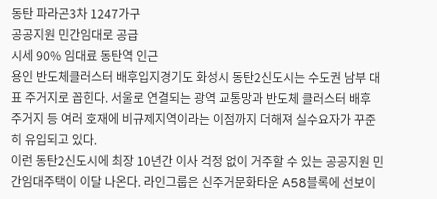동탄 파라곤3차 1247가구
공공지원 민간임대로 공급
시세 90% 임대료 동탄역 인근
용인 반도체클러스터 배후입지경기도 화성시 동탄2신도시는 수도권 남부 대표 주거지로 꼽힌다. 서울로 연결되는 광역 교통망과 반도체 클러스터 배후 주거지 등 여러 호재에 비규제지역이라는 이점까지 더해져 실수요자가 꾸준히 유입되고 있다.
이런 동탄2신도시에 최장 10년간 이사 걱정 없이 거주할 수 있는 공공지원 민간임대주택이 이달 나온다. 라인그룹은 신주거문화타운 A58블록에 선보이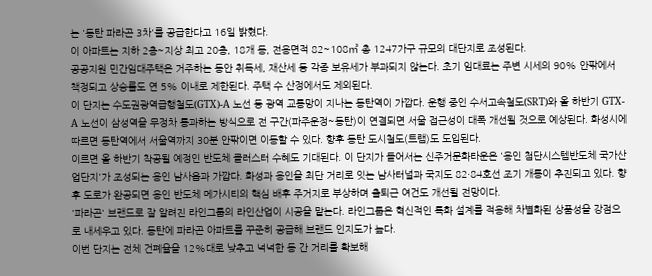는 '동탄 파라곤 3차'를 공급한다고 16일 밝혔다.
이 아파트는 지하 2층~지상 최고 20층, 18개 동, 전용면적 82~108㎡ 총 1247가구 규모의 대단지로 조성된다.
공공지원 민간임대주택은 거주하는 동안 취득세, 재산세 등 각종 보유세가 부과되지 않는다. 초기 임대료는 주변 시세의 90% 안팎에서 책정되고 상승률도 연 5% 이내로 제한된다. 주택 수 산정에서도 제외된다.
이 단지는 수도권광역급행철도(GTX)-A 노선 등 광역 교통망이 지나는 동탄역이 가깝다. 운행 중인 수서고속철도(SRT)와 올 하반기 GTX-A 노선이 삼성역을 무정차 통과하는 방식으로 전 구간(파주운정~동탄)이 연결되면 서울 접근성이 대폭 개선될 것으로 예상된다. 화성시에 따르면 동탄역에서 서울역까지 30분 안팎이면 이동할 수 있다. 향후 동탄 도시철도(트램)도 도입된다.
이르면 올 하반기 착공될 예정인 반도체 클러스터 수혜도 기대된다. 이 단지가 들어서는 신주거문화타운은 '용인 첨단시스템반도체 국가산업단지'가 조성되는 용인 남사읍과 가깝다. 화성과 용인을 최단 거리로 잇는 남사터널과 국지도 82·84호선 조기 개통이 추진되고 있다. 향후 도로가 완공되면 용인 반도체 메가시티의 핵심 배후 주거지로 부상하며 출퇴근 여건도 개선될 전망이다.
'파라곤' 브랜드로 잘 알려진 라인그룹의 라인산업이 시공을 맡는다. 라인그룹은 혁신적인 특화 설계를 적용해 차별화된 상품성을 강점으로 내세우고 있다. 동탄에 파라곤 아파트를 꾸준히 공급해 브랜드 인지도가 높다.
이번 단지는 전체 건폐율을 12%대로 낮추고 넉넉한 동 간 거리를 확보해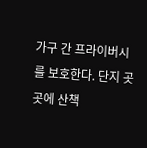가구 간 프라이버시를 보호한다. 단지 곳곳에 산책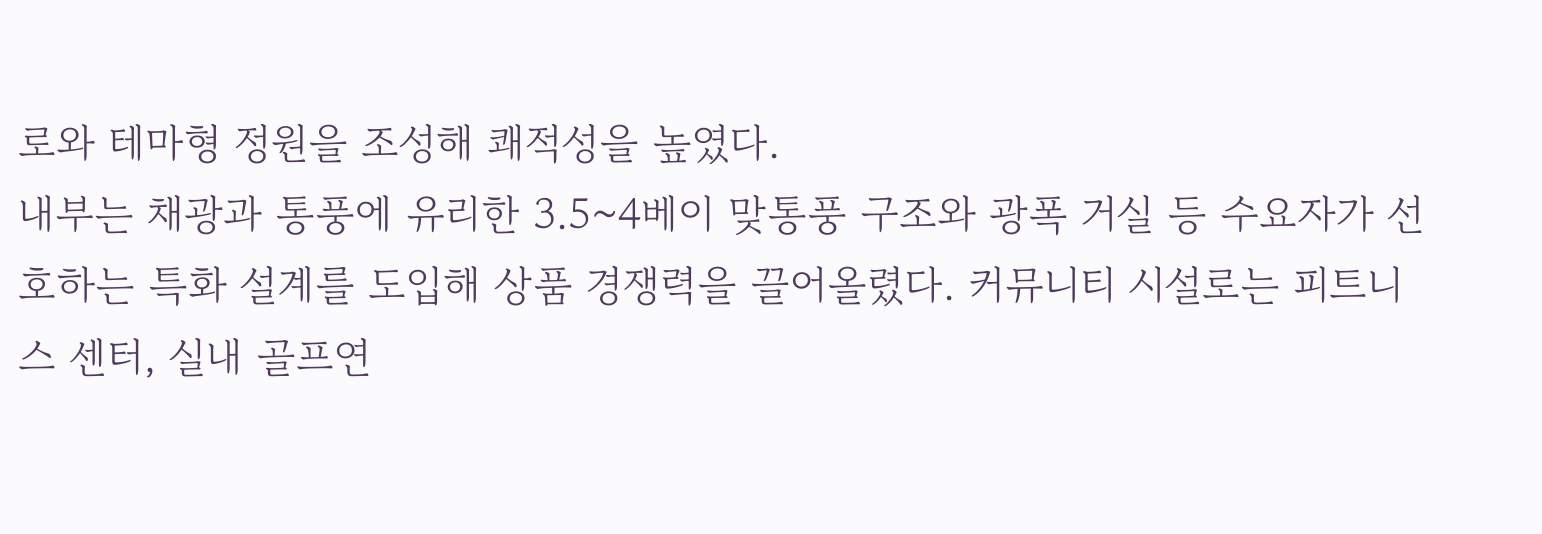로와 테마형 정원을 조성해 쾌적성을 높였다.
내부는 채광과 통풍에 유리한 3.5~4베이 맞통풍 구조와 광폭 거실 등 수요자가 선호하는 특화 설계를 도입해 상품 경쟁력을 끌어올렸다. 커뮤니티 시설로는 피트니스 센터, 실내 골프연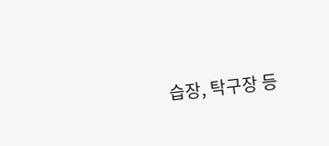습장, 탁구장 등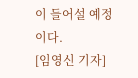이 들어설 예정이다.
[임영신 기자]